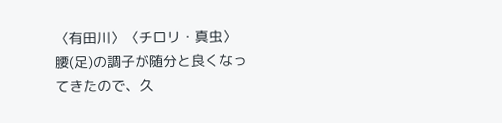〈有田川〉〈チロリ・真虫〉
腰(足)の調子が随分と良くなってきたので、久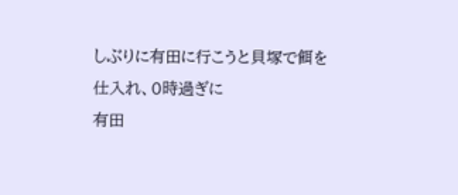しぶりに有田に行こうと貝塚で餌を仕入れ、0時過ぎに
有田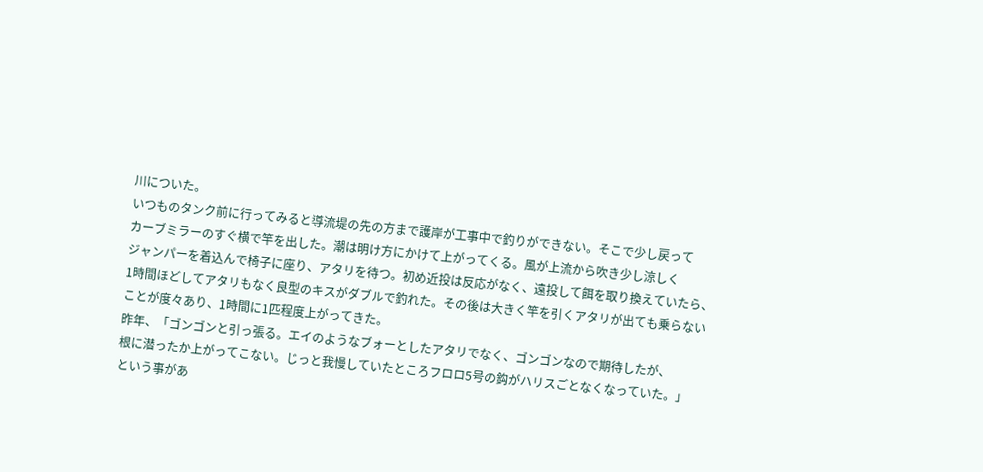川についた。
いつものタンク前に行ってみると導流堤の先の方まで護岸が工事中で釣りができない。そこで少し戻って
カーブミラーのすぐ横で竿を出した。潮は明け方にかけて上がってくる。風が上流から吹き少し涼しく
ジャンパーを着込んで椅子に座り、アタリを待つ。初め近投は反応がなく、遠投して餌を取り換えていたら、
1時間ほどしてアタリもなく良型のキスがダブルで釣れた。その後は大きく竿を引くアタリが出ても乗らない
ことが度々あり、1時間に1匹程度上がってきた。
昨年、「ゴンゴンと引っ張る。エイのようなブォーとしたアタリでなく、ゴンゴンなので期待したが、
根に潜ったか上がってこない。じっと我慢していたところフロロ5号の鈎がハリスごとなくなっていた。」
という事があ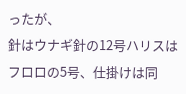ったが、
針はウナギ針の12号ハリスはフロロの5号、仕掛けは同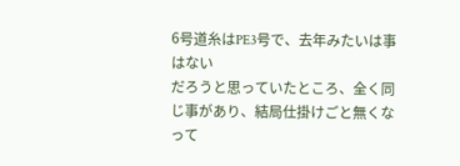6号道糸はPE3号で、去年みたいは事はない
だろうと思っていたところ、全く同じ事があり、結局仕掛けごと無くなって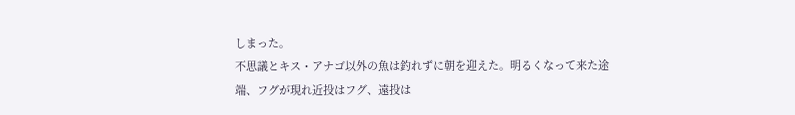しまった。
不思議とキス・アナゴ以外の魚は釣れずに朝を迎えた。明るくなって来た途端、フグが現れ近投はフグ、遠投は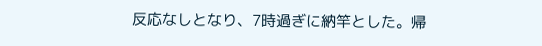反応なしとなり、7時過ぎに納竿とした。帰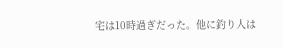宅は10時過ぎだった。他に釣り人は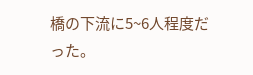橋の下流に5~6人程度だった。